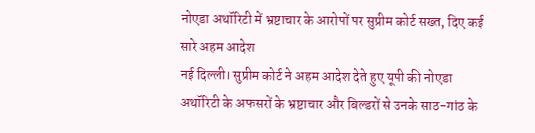नोएडा अथॉरिटी में भ्रष्टाचार के आरोपों पर सुप्रीम कोर्ट सख्त, दिए कई सारे अहम आदेश
नई दिल्ली। सुप्रीम कोर्ट ने अहम आदेश देते हुए यूपी की नोएडा अथॉरिटी के अफसरों के भ्रष्टाचार और बिल्डरों से उनके साठ-गांठ के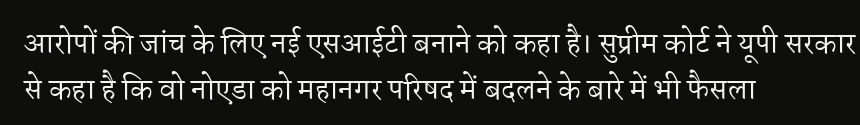आरोपों की जांच के लिए नई एसआईटी बनाने को कहा है। सुप्रीम कोर्ट ने यूपी सरकार से कहा है कि वो नोएडा को महानगर परिषद में बदलने के बारे में भी फैसला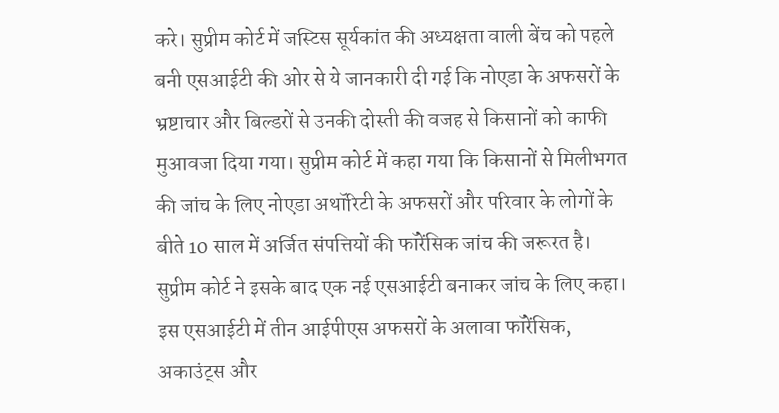करे। सुप्रीम कोर्ट में जस्टिस सूर्यकांत की अध्यक्षता वाली बेंच को पहले बनी एसआईटी की ओर से ये जानकारी दी गई कि नोएडा के अफसरों के भ्रष्टाचार और बिल्डरों से उनकी दोस्ती की वजह से किसानों को काफी मुआवजा दिया गया। सुप्रीम कोर्ट में कहा गया कि किसानों से मिलीभगत की जांच के लिए नोएडा अथॉरिटी के अफसरों और परिवार के लोगों के बीते 10 साल में अर्जित संपत्तियों की फॉरेंसिक जांच की जरूरत है।
सुप्रीम कोर्ट ने इसके बाद एक नई एसआईटी बनाकर जांच के लिए कहा। इस एसआईटी में तीन आईपीएस अफसरों के अलावा फॉरेंसिक, अकाउंट्स और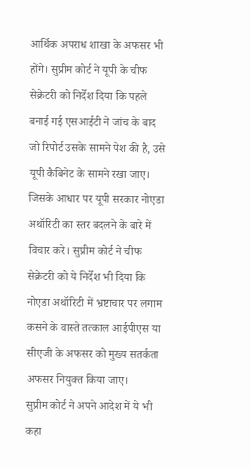आर्थिक अपराध शाखा के अफसर भी होंगे। सुप्रीम कोर्ट ने यूपी के चीफ सेक्रेटरी को निर्देश दिया कि पहले बनाई गई एसआईटी ने जांच के बाद जो रिपोर्ट उसके सामने पेश की है, उसे यूपी कैबिनेट के सामने रखा जाए। जिसके आधार पर यूपी सरकार नोएडा अथॉरिटी का स्तर बदलने के बारे में विचार करे। सुप्रीम कोर्ट ने चीफ सेक्रेटरी को ये निर्देश भी दिया कि नोएडा अथॉरिटी में भ्रष्टाचार पर लगाम कसने के वास्ते तत्काल आईपीएस या सीएजी के अफसर को मुख्य सतर्कता अफसर नियुक्त किया जाए।
सुप्रीम कोर्ट ने अपने आदेश में ये भी कहा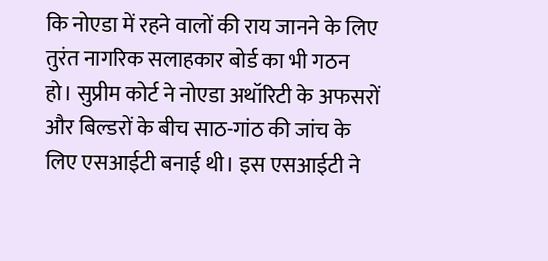कि नोएडा में रहने वालों की राय जानने के लिए तुरंत नागरिक सलाहकार बोर्ड का भी गठन हो। सुप्रीम कोर्ट ने नोएडा अथॉरिटी के अफसरों और बिल्डरों के बीच साठ-गांठ की जांच के लिए एसआईटी बनाई थी। इस एसआईटी ने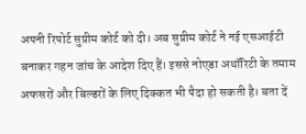अपनी रिपोर्ट सुप्रीम कोर्ट को दी। अब सुप्रीम कोर्ट ने नई एसआईटी बनाकर गहन जांच के आदेश दिए हैं। इससे नोएडा अथॉरिटी के तमाम अफसरों और बिल्डरों के लिए दिक्कत भी पैदा हो सकती है। बता दें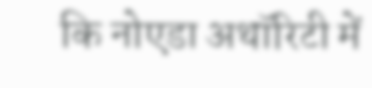कि नोएडा अथॉरिटी में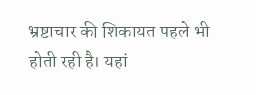भ्रष्टाचार की शिकायत पहले भी होती रही है। यहां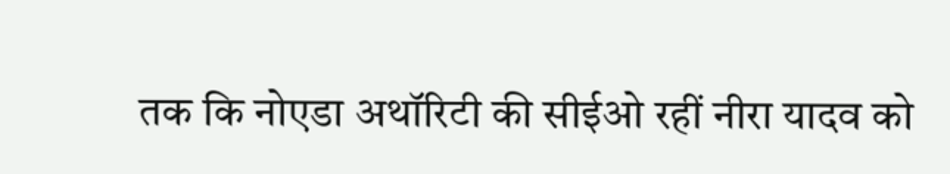तक कि नोएडा अथॉरिटी की सीईओ रहीं नीरा यादव को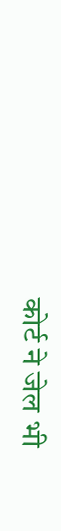कोर्ट ने जेल भी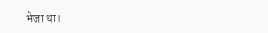भेजा था।